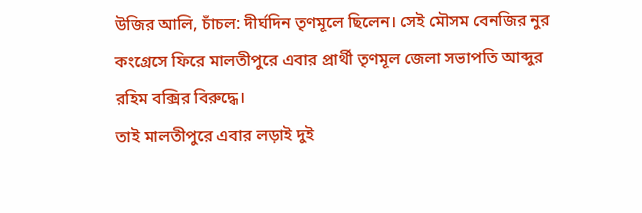উজির আলি, চাঁচল: দীর্ঘদিন তৃণমূলে ছিলেন। সেই মৌসম বেনজির নুর কংগ্রেসে ফিরে মালতীপুরে এবার প্রার্থী তৃণমূল জেলা সভাপতি আব্দুর রহিম বক্সির বিরুদ্ধে।
তাই মালতীপুরে এবার লড়াই দুই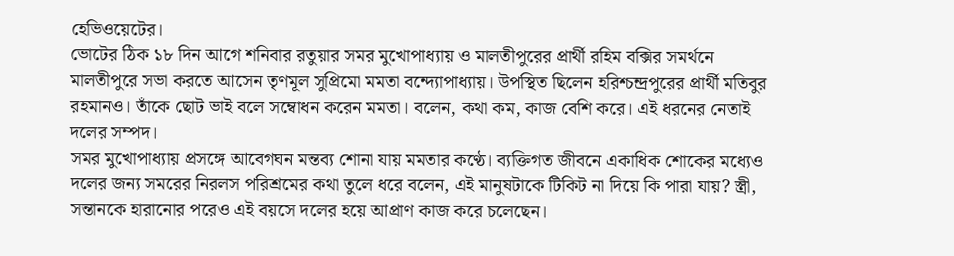হেভিওয়েটের।
ভোটের ঠিক ১৮ দিন আগে শনিবার রতুয়ার সমর মুখোপাধ্যায় ও মালতীপুরের প্রার্থী রহিম বক্সির সমর্থনে মালতীপুরে সভা করতে আসেন তৃণমূল সুপ্রিমো মমতা বন্দ্যোপাধ্যায়। উপস্থিত ছিলেন হরিশ্চন্দ্রপুরের প্রার্থী মতিবুর রহমানও। তাঁকে ছোট ভাই বলে সম্বোধন করেন মমতা। বলেন, কথা কম, কাজ বেশি করে। এই ধরনের নেতাই দলের সম্পদ।
সমর মুখোপাধ্যায় প্রসঙ্গে আবেগঘন মন্তব্য শোনা যায় মমতার কণ্ঠে। ব্যক্তিগত জীবনে একাধিক শোকের মধ্যেও দলের জন্য সমরের নিরলস পরিশ্রমের কথা তুলে ধরে বলেন, এই মানুষটাকে টিকিট না দিয়ে কি পারা যায়? স্ত্রী, সন্তানকে হারানোর পরেও এই বয়সে দলের হয়ে আপ্রাণ কাজ করে চলেছেন।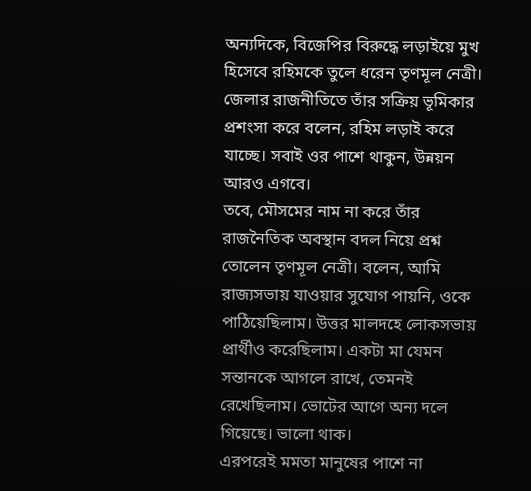অন্যদিকে, বিজেপির বিরুদ্ধে লড়াইয়ে মুখ হিসেবে রহিমকে তুলে ধরেন তৃণমূল নেত্রী। জেলার রাজনীতিতে তাঁর সক্রিয় ভূমিকার প্রশংসা করে বলেন, রহিম লড়াই করে যাচ্ছে। সবাই ওর পাশে থাকুন, উন্নয়ন আরও এগবে।
তবে, মৌসমের নাম না করে তাঁর রাজনৈতিক অবস্থান বদল নিয়ে প্রশ্ন তোলেন তৃণমূল নেত্রী। বলেন, আমি রাজ্যসভায় যাওয়ার সুযোগ পায়নি, ওকে পাঠিয়েছিলাম। উত্তর মালদহে লোকসভায় প্রার্থীও করেছিলাম। একটা মা যেমন সন্তানকে আগলে রাখে, তেমনই রেখেছিলাম। ভোটের আগে অন্য দলে গিয়েছে। ভালো থাক।
এরপরেই মমতা মানুষের পাশে না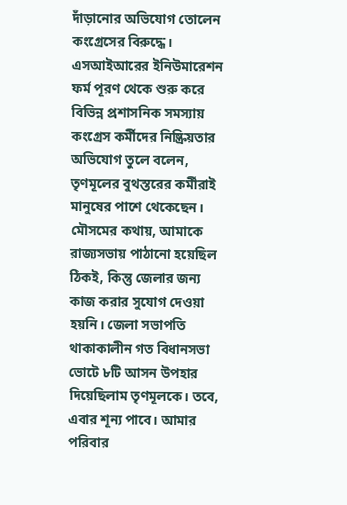দাঁড়ানোর অভিযোগ তোলেন কংগ্রেসের বিরুদ্ধে। এসআইআরের ইনিউমারেশন ফর্ম পূরণ থেকে শুরু করে বিভিন্ন প্রশাসনিক সমস্যায় কংগ্রেস কর্মীদের নিষ্ক্রিয়তার অভিযোগ তুলে বলেন, তৃণমূলের বুথস্তরের কর্মীরাই মানুষের পাশে থেকেছেন।
মৌসমের কথায়, আমাকে রাজ্যসভায় পাঠানো হয়েছিল ঠিকই, কিন্তু জেলার জন্য কাজ করার সুযোগ দেওয়া হয়নি। জেলা সভাপতি থাকাকালীন গত বিধানসভা ভোটে ৮টি আসন উপহার দিয়েছিলাম তৃণমূলকে। তবে, এবার শূন্য পাবে। আমার পরিবার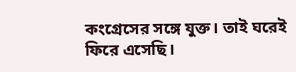কংগ্রেসের সঙ্গে যুক্ত। তাই ঘরেই ফিরে এসেছি।